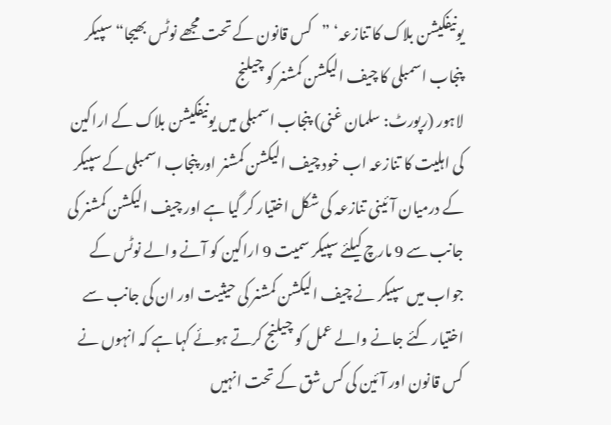یونیفکیشن بلاک کا تنازعہ‘ ”کس قانون کے تحت مجھے نوٹس بھیجا“ سپیکر پنجاب اسمبلی کا چیف الیکشن کمشنر کو چیلنج
لاہور (رپورٹ: سلمان غنی) پنجاب اسمبلی میں یونیفکیشن بلاک کے اراکین کی اہلیت کا تنازعہ اب خود چیف الیکشن کمشنر اور پنجاب اسمبلی کے سپیکر کے درمیان آئینی تنازعہ کی شکل اختیار کر گیا ہے اور چیف الیکشن کمشنر کی جانب سے 9 مارچ کیلئے سپیکر سمیت 9 اراکین کو آنے والے نوٹس کے جواب میں سپیکر نے چیف الیکشن کمشنر کی حیثیت اور ان کی جانب سے اختیار کئے جانے والے عمل کو چیلنج کرتے ہوئے کہا ہے کہ انہوں نے کس قانون اور آئین کی کس شق کے تحت انہیں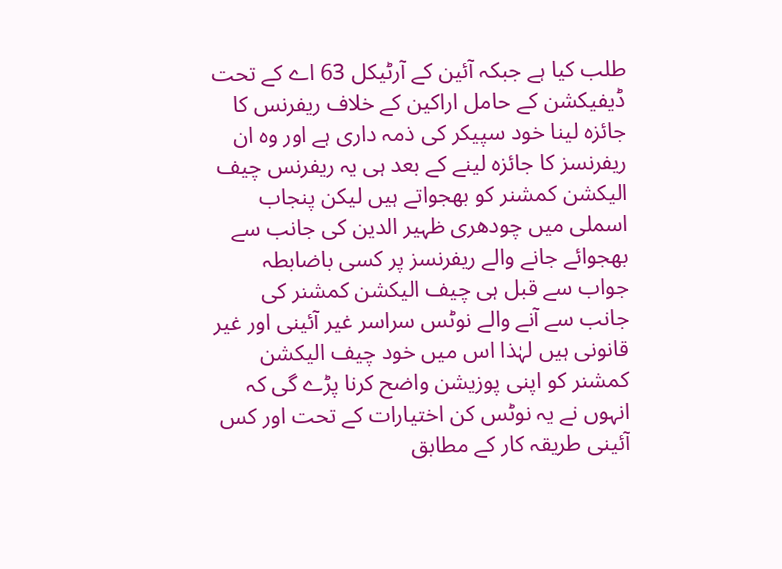طلب کیا ہے جبکہ آئین کے آرٹیکل 63 اے کے تحت ڈیفیکشن کے حامل اراکین کے خلاف ریفرنس کا جائزہ لینا خود سپیکر کی ذمہ داری ہے اور وہ ان ریفرنسز کا جائزہ لینے کے بعد ہی یہ ریفرنس چیف الیکشن کمشنر کو بھجواتے ہیں لیکن پنجاب اسملی میں چودھری ظہیر الدین کی جانب سے بھجوائے جانے والے ریفرنسز پر کسی باضابطہ جواب سے قبل ہی چیف الیکشن کمشنر کی جانب سے آنے والے نوٹس سراسر غیر آئینی اور غیر قانونی ہیں لہٰذا اس میں خود چیف الیکشن کمشنر کو اپنی پوزیشن واضح کرنا پڑے گی کہ انہوں نے یہ نوٹس کن اختیارات کے تحت اور کس آئینی طریقہ کار کے مطابق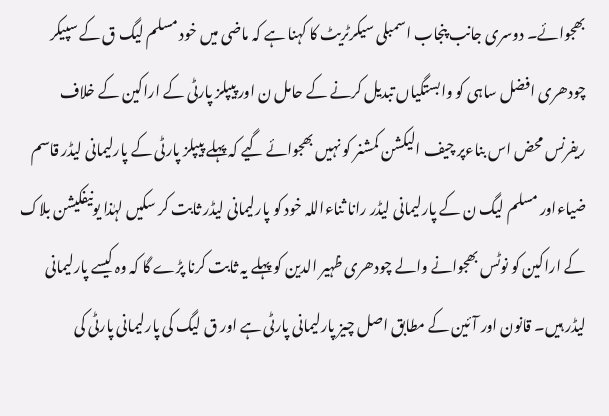بھجوائے۔ دوسری جانب پنجاب اسمبلی سیکرٹریٹ کا کہنا ہے کہ ماضی میں خود مسلم لیگ ق کے سپیکر چودھری افضل ساہی کو وابستگیاں تبدیل کرنے کے حامل ن اور پیپلز پارٹی کے اراکین کے خلاف ریفرنس محض اس بناءپر چیف الیکشن کمشنر کو نہیں بھجوائے گیے کہ پہلے پیپلز پارٹی کے پارلیمانی لیڈر قاسم ضیاءاور مسلم لیگ ن کے پارلیمانی لیڈر رانا ثناءاللہ خود کو پارلیمانی لیڈر ثابت کر سکیں لہٰذا یونیفکیشن بلاک کے اراکین کو نوٹس بھجوانے والے چودھری ظہیر الدین کو پہلے یہ ثابت کرنا پڑے گا کہ وہ کیسے پارلیمانی لیڈر ہیں۔ قانون اور آئین کے مطابق اصل چیز پارلیمانی پارٹی ہے اور ق لیگ کی پارلیمانی پارٹی کی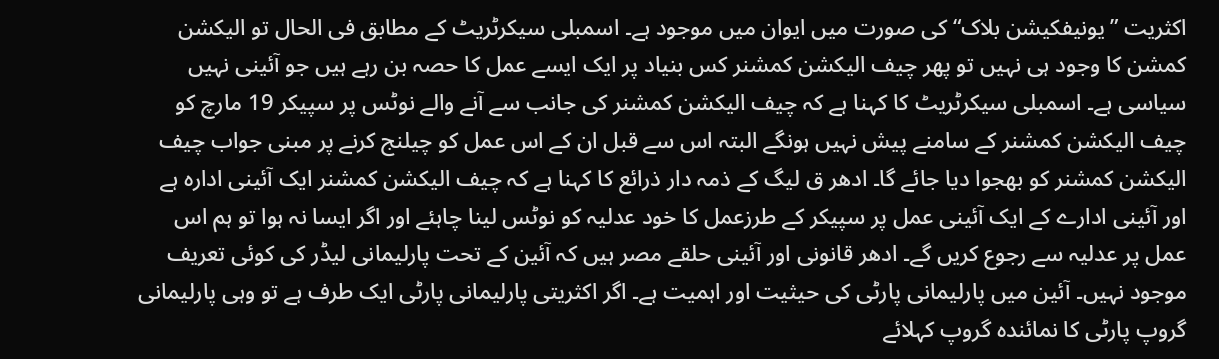اکثریت ”یونیفکیشن بلاک“ کی صورت میں ایوان میں موجود ہے۔ اسمبلی سیکرٹریٹ کے مطابق فی الحال تو الیکشن کمشن کا وجود ہی نہیں تو پھر چیف الیکشن کمشنر کس بنیاد پر ایک ایسے عمل کا حصہ بن رہے ہیں جو آئینی نہیں سیاسی ہے۔ اسمبلی سیکرٹریٹ کا کہنا ہے کہ چیف الیکشن کمشنر کی جانب سے آنے والے نوٹس پر سپیکر 19 مارچ کو چیف الیکشن کمشنر کے سامنے پیش نہیں ہونگے البتہ اس سے قبل ان کے اس عمل کو چیلنج کرنے پر مبنی جواب چیف الیکشن کمشنر کو بھجوا دیا جائے گا۔ ادھر ق لیگ کے ذمہ دار ذرائع کا کہنا ہے کہ چیف الیکشن کمشنر ایک آئینی ادارہ ہے اور آئینی ادارے کے ایک آئینی عمل پر سپیکر کے طرزعمل کا خود عدلیہ کو نوٹس لینا چاہئے اور اگر ایسا نہ ہوا تو ہم اس عمل پر عدلیہ سے رجوع کریں گے۔ ادھر قانونی اور آئینی حلقے مصر ہیں کہ آئین کے تحت پارلیمانی لیڈر کی کوئی تعریف موجود نہیں۔ آئین میں پارلیمانی پارٹی کی حیثیت اور اہمیت ہے۔ اگر اکثریتی پارلیمانی پارٹی ایک طرف ہے تو وہی پارلیمانی گروپ پارٹی کا نمائندہ گروپ کہلائے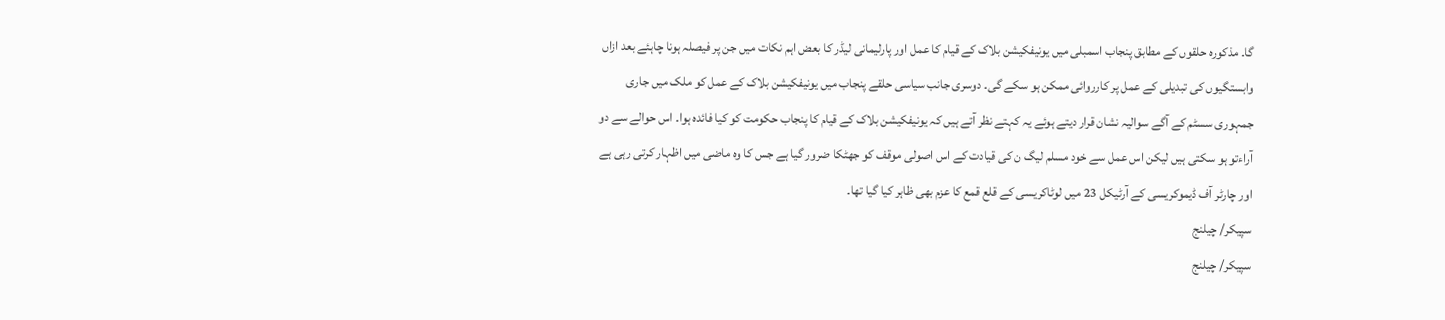گا۔ مذکورہ حلقوں کے مطابق پنجاب اسمبلی میں یونیفکیشن بلاک کے قیام کا عمل اور پارلیمانی لیڈر کا بعض اہم نکات میں جن پر فیصلہ ہونا چاہئے بعد ازاں وابستگیوں کی تبدیلی کے عمل پر کارروائی ممکن ہو سکے گی۔ دوسری جانب سیاسی حلقے پنجاب میں یونیفکیشن بلاک کے عمل کو ملک میں جاری جمہوری سسٹم کے آگے سوالیہ نشان قرار دیتے ہوئے یہ کہتے نظر آتے ہیں کہ یونیفکیشن بلاک کے قیام کا پنجاب حکومت کو کیا فائدہ ہوا۔ اس حوالے سے دو آراءتو ہو سکتی ہیں لیکن اس عمل سے خود مسلم لیگ ن کی قیادت کے اس اصولی موقف کو جھٹکا ضرور گیا ہے جس کا وہ ماضی میں اظہار کرتی رہی ہے اور چارٹر آف ڈیموکریسی کے آرٹیکل 23 میں لوٹاکریسی کے قلع قمع کا عزم بھی ظاہر کیا گیا تھا۔
سپیکر/ چیلنج
سپیکر/ چیلنج